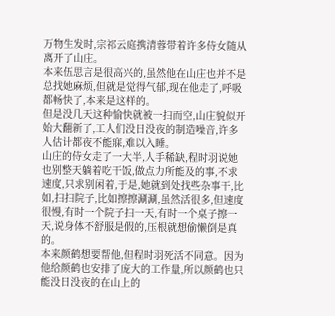万物生发时,宗祁云庭携清蓉带着许多侍女随从离开了山庄。
本来伍思言是很高兴的,虽然他在山庄也并不是总找她麻烦,但就是觉得气郁,现在他走了,呼吸都畅快了,本来是这样的。
但是没几天这种愉快就被一扫而空,山庄貌似开始大翻新了,工人们没日没夜的制造噪音,许多人估计都夜不能寐,难以入睡。
山庄的侍女走了一大半,人手稀缺,程时羽说她也别整天躺着吃干饭,做点力所能及的事,不求速度,只求别闲着,于是,她就到处找些杂事干,比如,扫扫院子,比如擦擦涮涮,虽然活很多,但速度很慢,有时一个院子扫一天,有时一个桌子擦一天,说身体不舒服是假的,压根就想偷懒倒是真的。
本来颜鹤想要帮他,但程时羽死活不同意。因为他给颜鹤也安排了庞大的工作量,所以颜鹤也只能没日没夜的在山上的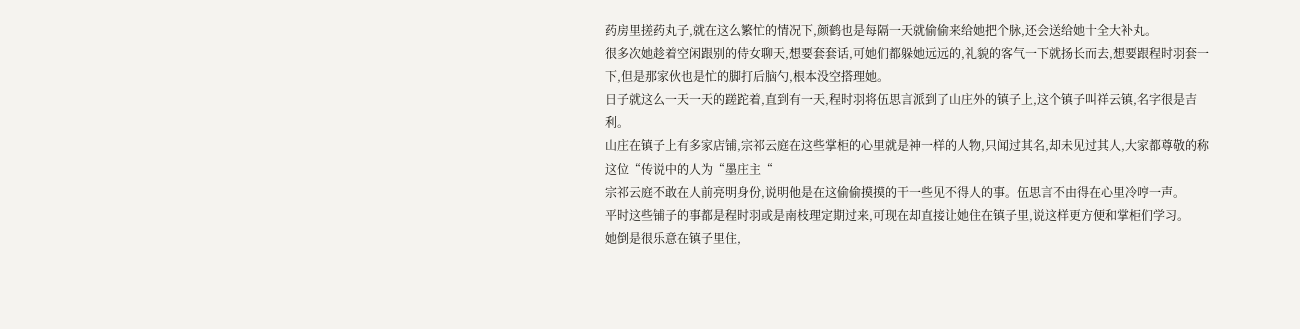药房里搓药丸子,就在这么繁忙的情况下,颜鹤也是每隔一天就偷偷来给她把个脉,还会送给她十全大补丸。
很多次她趁着空闲跟别的侍女聊天,想要套套话,可她们都躲她远远的,礼貌的客气一下就扬长而去,想要跟程时羽套一下,但是那家伙也是忙的脚打后脑勺,根本没空搭理她。
日子就这么一天一天的蹉跎着,直到有一天,程时羽将伍思言派到了山庄外的镇子上,这个镇子叫祥云镇,名字很是吉利。
山庄在镇子上有多家店铺,宗祁云庭在这些掌柜的心里就是神一样的人物,只闻过其名,却未见过其人,大家都尊敬的称这位“传说中的人为“墨庄主“
宗祁云庭不敢在人前亮明身份,说明他是在这偷偷摸摸的干一些见不得人的事。伍思言不由得在心里冷哼一声。
平时这些铺子的事都是程时羽或是南枝理定期过来,可现在却直接让她住在镇子里,说这样更方便和掌柜们学习。
她倒是很乐意在镇子里住,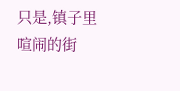只是,镇子里喧闹的街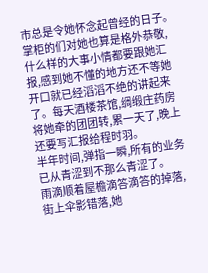市总是令她怀念起曾经的日子。
掌柜的们对她也算是格外恭敬,什么样的大事小情都要跟她汇报,感到她不懂的地方还不等她开口就已经滔滔不绝的讲起来了。每天酒楼茶馆,绸缎庄药房将她牵的团团转,累一天了,晚上还要写汇报给程时羽。
半年时间,弹指一瞬,所有的业务已从青涩到不那么青涩了。
雨滴顺着屋檐滴答滴答的掉落,街上伞影错落,她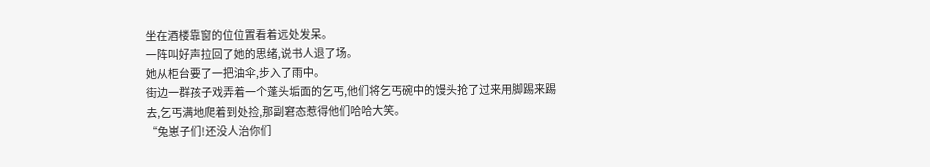坐在酒楼靠窗的位位置看着远处发呆。
一阵叫好声拉回了她的思绪,说书人退了场。
她从柜台要了一把油伞,步入了雨中。
街边一群孩子戏弄着一个蓬头垢面的乞丐,他们将乞丐碗中的馒头抢了过来用脚踢来踢去,乞丐满地爬着到处捡,那副窘态惹得他们哈哈大笑。
“兔崽子们!还没人治你们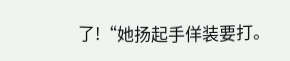了!“她扬起手佯装要打。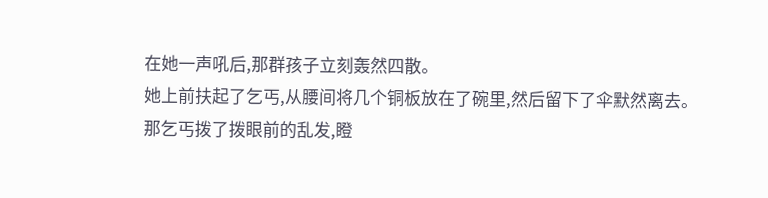在她一声吼后,那群孩子立刻轰然四散。
她上前扶起了乞丐,从腰间将几个铜板放在了碗里,然后留下了伞默然离去。
那乞丐拨了拨眼前的乱发,瞪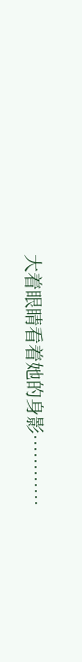大着眼睛看着她的身影…………